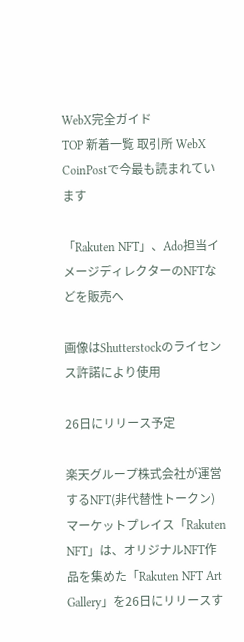WebX完全ガイド
TOP 新着一覧 取引所 WebX
CoinPostで今最も読まれています

「Rakuten NFT」、Ado担当イメージディレクターのNFTなどを販売へ

画像はShutterstockのライセンス許諾により使用

26日にリリース予定

楽天グループ株式会社が運営するNFT(非代替性トークン)マーケットプレイス「Rakuten NFT」は、オリジナルNFT作品を集めた「Rakuten NFT Art Gallery」を26日にリリースす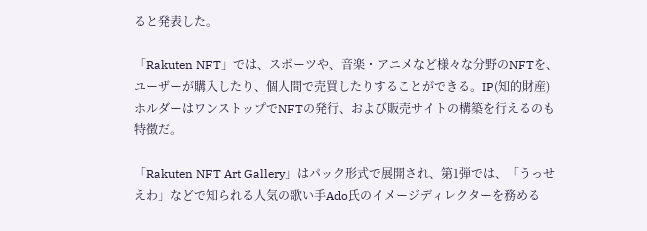ると発表した。

「Rakuten NFT」では、スポーツや、音楽・アニメなど様々な分野のNFTを、ユーザーが購入したり、個人間で売買したりすることができる。IP(知的財産)ホルダーはワンストップでNFTの発行、および販売サイトの構築を行えるのも特徴だ。

「Rakuten NFT Art Gallery」はパック形式で展開され、第1弾では、「うっせえわ」などで知られる人気の歌い手Ado氏のイメージディレクターを務める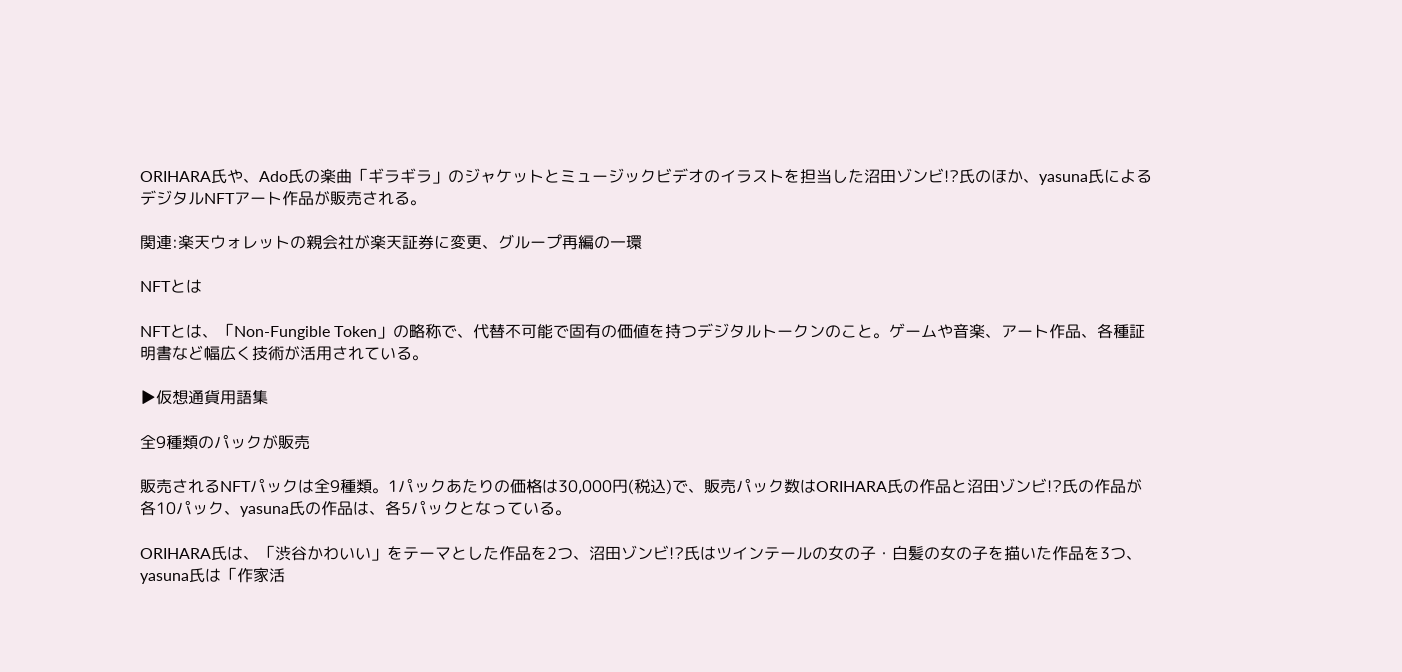ORIHARA氏や、Ado氏の楽曲「ギラギラ」のジャケットとミュージックビデオのイラストを担当した沼田ゾンビ!?氏のほか、yasuna氏によるデジタルNFTアート作品が販売される。

関連:楽天ウォレットの親会社が楽天証券に変更、グループ再編の一環

NFTとは

NFTとは、「Non-Fungible Token」の略称で、代替不可能で固有の価値を持つデジタルトークンのこと。ゲームや音楽、アート作品、各種証明書など幅広く技術が活用されている。

▶仮想通貨用語集

全9種類のパックが販売

販売されるNFTパックは全9種類。1パックあたりの価格は30,000円(税込)で、販売パック数はORIHARA氏の作品と沼田ゾンビ!?氏の作品が各10パック、yasuna氏の作品は、各5パックとなっている。

ORIHARA氏は、「渋谷かわいい」をテーマとした作品を2つ、沼田ゾンビ!?氏はツインテールの女の子・白髪の女の子を描いた作品を3つ、yasuna氏は「作家活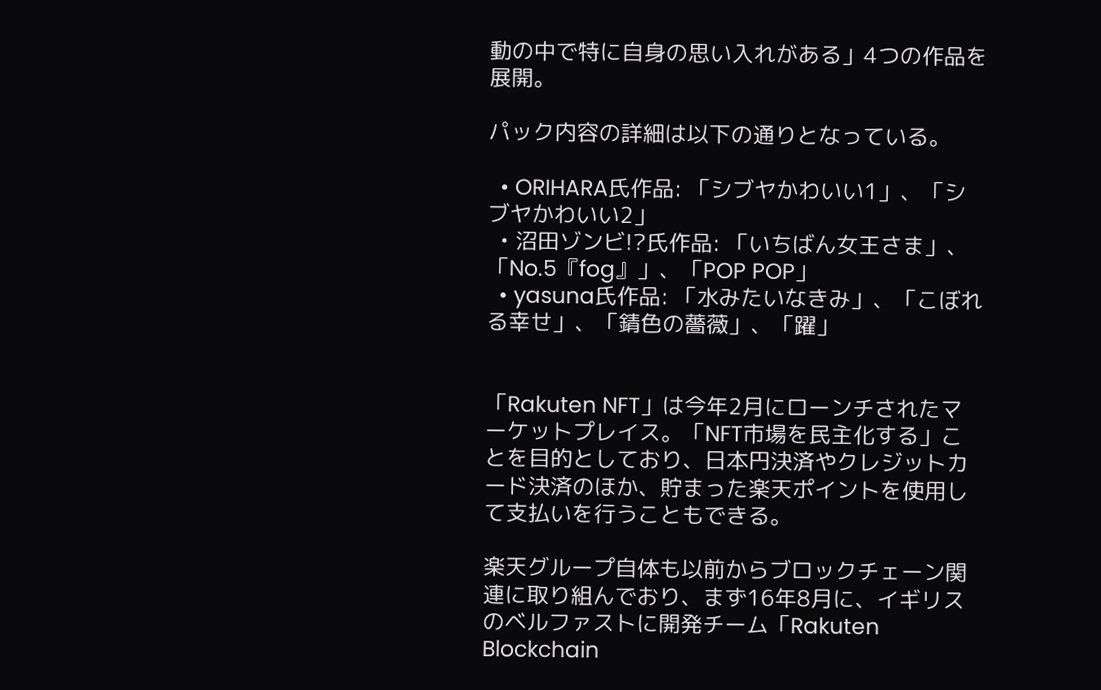動の中で特に自身の思い入れがある」4つの作品を展開。

パック内容の詳細は以下の通りとなっている。

  • ORIHARA氏作品: 「シブヤかわいい1」、「シブヤかわいい2」
  • 沼田ゾンビ!?氏作品: 「いちばん女王さま」、「No.5『fog』」、「POP POP」
  • yasuna氏作品: 「水みたいなきみ」、「こぼれる幸せ」、「錆色の薔薇」、「躍」


「Rakuten NFT」は今年2月にローンチされたマーケットプレイス。「NFT市場を民主化する」ことを目的としており、日本円決済やクレジットカード決済のほか、貯まった楽天ポイントを使用して支払いを行うこともできる。

楽天グループ自体も以前からブロックチェーン関連に取り組んでおり、まず16年8月に、イギリスのベルファストに開発チーム「Rakuten Blockchain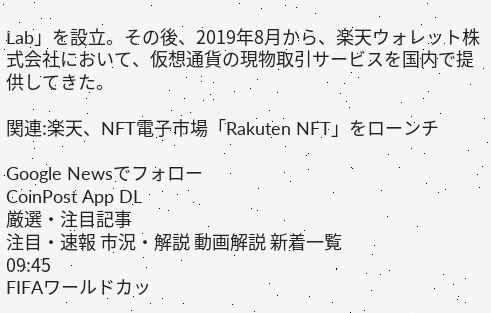Lab」を設立。その後、2019年8月から、楽天ウォレット株式会社において、仮想通貨の現物取引サービスを国内で提供してきた。

関連:楽天、NFT電子市場「Rakuten NFT」をローンチ

Google Newsでフォロー
CoinPost App DL
厳選・注目記事
注目・速報 市況・解説 動画解説 新着一覧
09:45
FIFAワールドカッ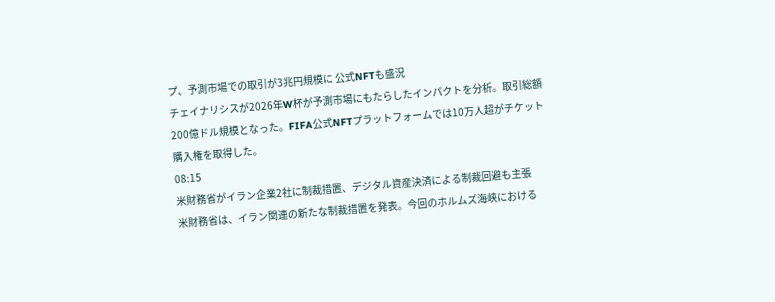プ、予測市場での取引が3兆円規模に 公式NFTも盛況
チェイナリシスが2026年W杯が予測市場にもたらしたインパクトを分析。取引総額200億ドル規模となった。FIFA公式NFTプラットフォームでは10万人超がチケット購入権を取得した。
08:15
米財務省がイラン企業2社に制裁措置、デジタル資産決済による制裁回避も主張
米財務省は、イラン関連の新たな制裁措置を発表。今回のホルムズ海峡における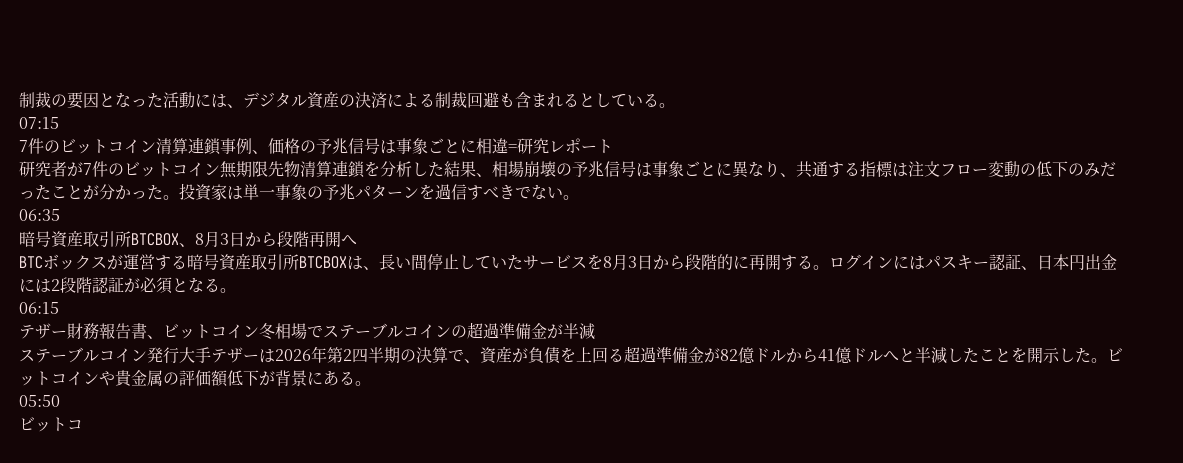制裁の要因となった活動には、デジタル資産の決済による制裁回避も含まれるとしている。
07:15
7件のビットコイン清算連鎖事例、価格の予兆信号は事象ごとに相違=研究レポート
研究者が7件のビットコイン無期限先物清算連鎖を分析した結果、相場崩壊の予兆信号は事象ごとに異なり、共通する指標は注文フロー変動の低下のみだったことが分かった。投資家は単一事象の予兆パターンを過信すべきでない。
06:35
暗号資産取引所BTCBOX、8月3日から段階再開へ
BTCボックスが運営する暗号資産取引所BTCBOXは、長い間停止していたサービスを8月3日から段階的に再開する。ログインにはパスキー認証、日本円出金には2段階認証が必須となる。
06:15
テザー財務報告書、ビットコイン冬相場でステーブルコインの超過準備金が半減
ステーブルコイン発行大手テザーは2026年第2四半期の決算で、資産が負債を上回る超過準備金が82億ドルから41億ドルへと半減したことを開示した。ビットコインや貴金属の評価額低下が背景にある。
05:50
ビットコ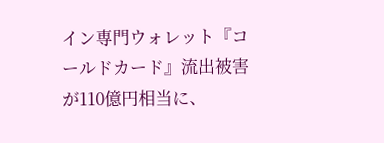イン専門ウォレット『コールドカード』流出被害が110億円相当に、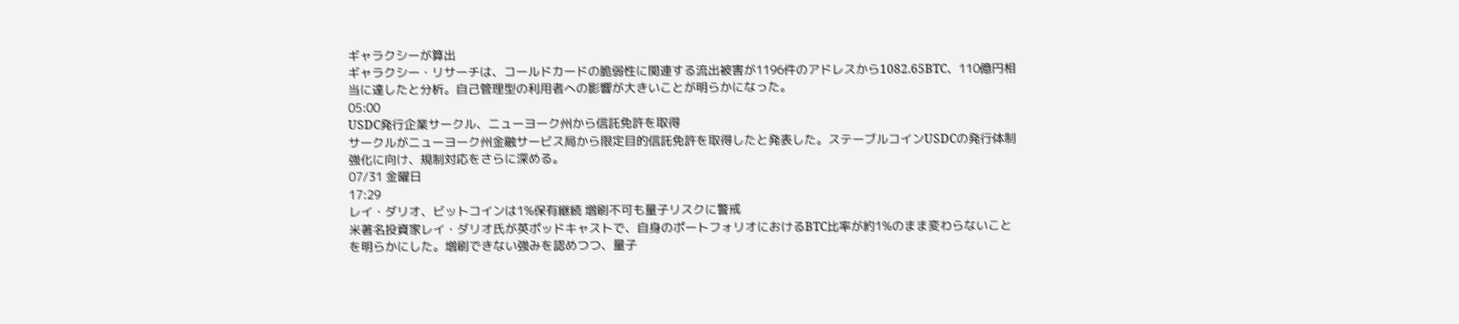ギャラクシーが算出
ギャラクシー・リサーチは、コールドカードの脆弱性に関連する流出被害が1196件のアドレスから1082.65BTC、110億円相当に達したと分析。自己管理型の利用者への影響が大きいことが明らかになった。
05:00
USDC発行企業サークル、ニューヨーク州から信託免許を取得
サークルがニューヨーク州金融サービス局から限定目的信託免許を取得したと発表した。ステーブルコインUSDCの発行体制強化に向け、規制対応をさらに深める。
07/31 金曜日
17:29
レイ・ダリオ、ビットコインは1%保有継続 増刷不可も量子リスクに警戒
米著名投資家レイ・ダリオ氏が英ポッドキャストで、自身のポートフォリオにおけるBTC比率が約1%のまま変わらないことを明らかにした。増刷できない強みを認めつつ、量子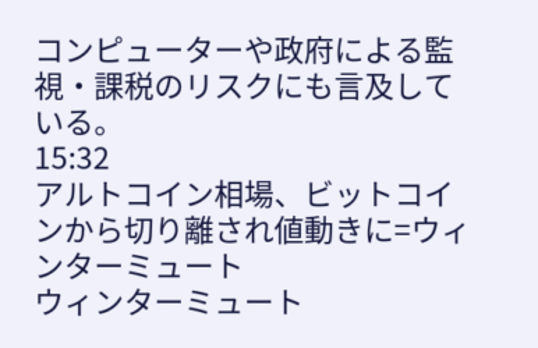コンピューターや政府による監視・課税のリスクにも言及している。
15:32
アルトコイン相場、ビットコインから切り離され値動きに=ウィンターミュート
ウィンターミュート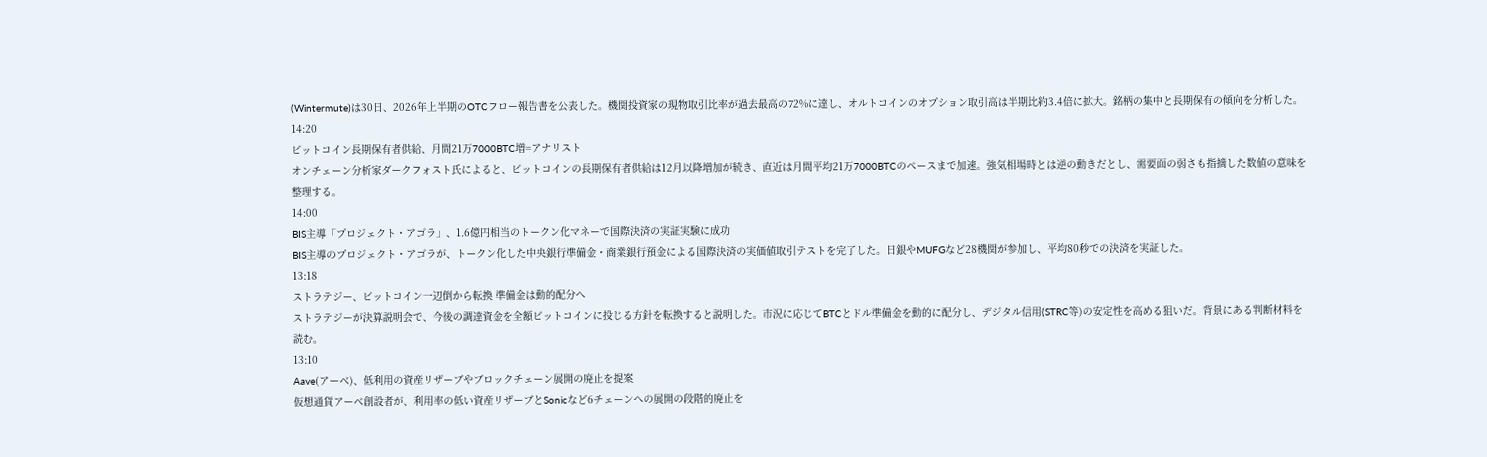(Wintermute)は30日、2026年上半期のOTCフロー報告書を公表した。機関投資家の現物取引比率が過去最高の72%に達し、オルトコインのオプション取引高は半期比約3.4倍に拡大。銘柄の集中と長期保有の傾向を分析した。
14:20
ビットコイン長期保有者供給、月間21万7000BTC増=アナリスト
オンチェーン分析家ダークフォスト氏によると、ビットコインの長期保有者供給は12月以降増加が続き、直近は月間平均21万7000BTCのペースまで加速。強気相場時とは逆の動きだとし、需要面の弱さも指摘した数値の意味を整理する。
14:00
BIS主導「プロジェクト・アゴラ」、1.6億円相当のトークン化マネーで国際決済の実証実験に成功
BIS主導のプロジェクト・アゴラが、トークン化した中央銀行準備金・商業銀行預金による国際決済の実価値取引テストを完了した。日銀やMUFGなど28機関が参加し、平均80秒での決済を実証した。
13:18
ストラテジー、ビットコイン一辺倒から転換 準備金は動的配分へ
ストラテジーが決算説明会で、今後の調達資金を全額ビットコインに投じる方針を転換すると説明した。市況に応じてBTCとドル準備金を動的に配分し、デジタル信用(STRC等)の安定性を高める狙いだ。背景にある判断材料を読む。
13:10
Aave(アーベ)、低利用の資産リザーブやブロックチェーン展開の廃止を提案
仮想通貨アーベ創設者が、利用率の低い資産リザーブとSonicなど6チェーンへの展開の段階的廃止を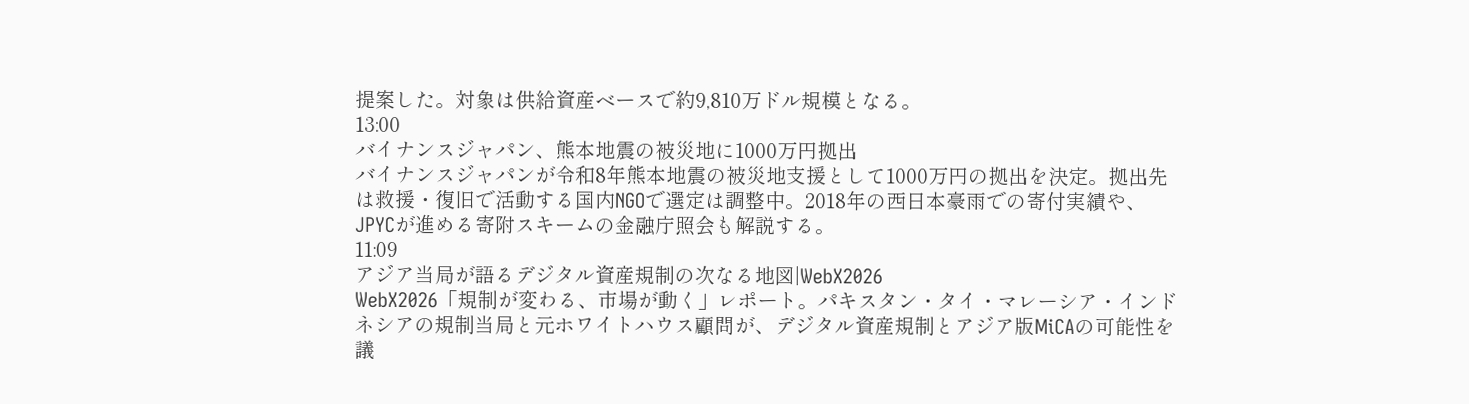提案した。対象は供給資産ベースで約9,810万ドル規模となる。
13:00
バイナンスジャパン、熊本地震の被災地に1000万円拠出
バイナンスジャパンが令和8年熊本地震の被災地支援として1000万円の拠出を決定。拠出先は救援・復旧で活動する国内NGOで選定は調整中。2018年の西日本豪雨での寄付実績や、JPYCが進める寄附スキームの金融庁照会も解説する。
11:09
アジア当局が語るデジタル資産規制の次なる地図|WebX2026
WebX2026「規制が変わる、市場が動く」レポート。パキスタン・タイ・マレーシア・インドネシアの規制当局と元ホワイトハウス顧問が、デジタル資産規制とアジア版MiCAの可能性を議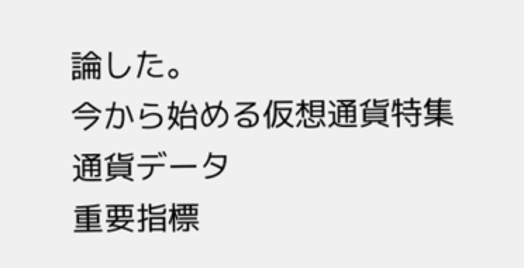論した。
今から始める仮想通貨特集
通貨データ
重要指標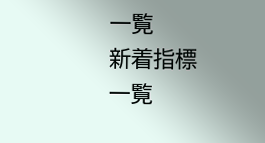一覧
新着指標
一覧